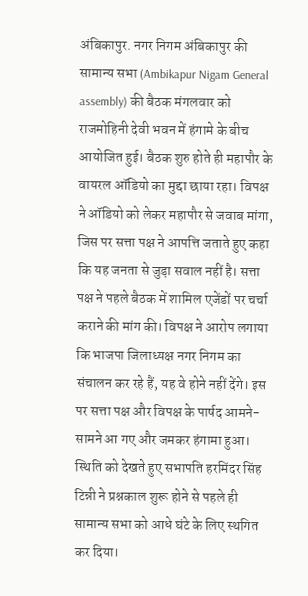अंबिकापुर. नगर निगम अंबिकापुर की सामान्य सभा (Ambikapur Nigam General assembly) की बैठक मंगलवार को राजमोहिनी देवी भवन में हंगामे के बीच आयोजित हुई। बैठक शुरु होते ही महापौर के वायरल ऑडियो का मुद्दा छाया रहा। विपक्ष ने ऑडियो को लेकर महापौर से जवाब मांगा, जिस पर सत्ता पक्ष ने आपत्ति जताते हुए कहा कि यह जनता से जुड़ा सवाल नहीं है। सत्ता पक्ष ने पहले बैठक में शामिल एजेंडों पर चर्चा कराने की मांग की। विपक्ष ने आरोप लगाया कि भाजपा जिलाध्यक्ष नगर निगम का संचालन कर रहे हैं, यह वे होने नहीं देंगे। इस पर सत्ता पक्ष और विपक्ष के पार्षद आमने-सामने आ गए और जमकर हंगामा हुआ। स्थिति को देखते हुए सभापति हरमिंदर सिंह टिन्नी ने प्रश्नकाल शुरू होने से पहले ही सामान्य सभा को आधे घंटे के लिए स्थगित कर दिया।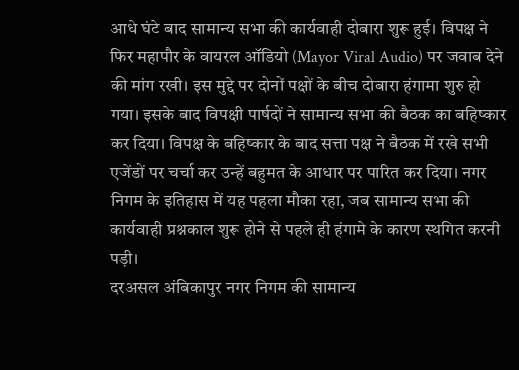आधे घंटे बाद सामान्य सभा की कार्यवाही दोबारा शुरू हुई। विपक्ष ने फिर महापौर के वायरल ऑडियो (Mayor Viral Audio) पर जवाब देने की मांग रखी। इस मुद्दे पर दोनों पक्षों के बीच दोबारा हंगामा शुरु हो गया। इसके बाद विपक्षी पार्षदों ने सामान्य सभा की बैठक का बहिष्कार कर दिया। विपक्ष के बहिष्कार के बाद सत्ता पक्ष ने बैठक में रखे सभी एजेंडों पर चर्चा कर उन्हें बहुमत के आधार पर पारित कर दिया। नगर निगम के इतिहास में यह पहला मौका रहा, जब सामान्य सभा की कार्यवाही प्रश्नकाल शुरू होने से पहले ही हंगामे के कारण स्थगित करनी पड़ी।
दरअसल अंबिकापुर नगर निगम की सामान्य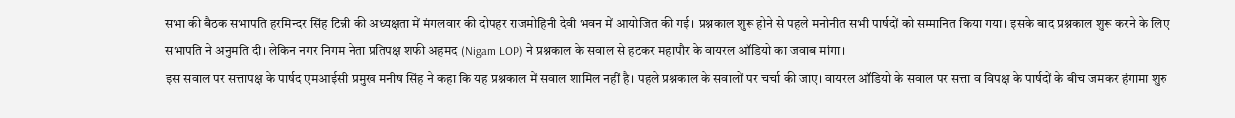सभा की बैठक सभापति हरमिन्दर सिंह टिन्नी की अध्यक्षता में मंगलवार की दोपहर राजमोहिनी देवी भवन में आयोजित की गई। प्रश्नकाल शुरू होने से पहले मनोनीत सभी पार्षदों को सम्मानित किया गया। इसके बाद प्रश्नकाल शुरू करने के लिए सभापति ने अनुमति दी। लेकिन नगर निगम नेता प्रतिपक्ष शफी अहमद (Nigam LOP) ने प्रश्नकाल के सवाल से हटकर महापौर के वायरल ऑडियो का जवाब मांगा।
इस सवाल पर सत्तापक्ष के पार्षद एमआईसी प्रमुख मनीष सिंह ने कहा कि यह प्रश्नकाल में सवाल शामिल नहीं है। पहले प्रश्नकाल के सवालों पर चर्चा की जाए। वायरल ऑडियो के सवाल पर सत्ता व विपक्ष के पार्षदों के बीच जमकर हंगामा शुरु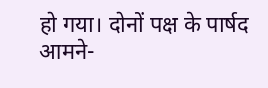हो गया। दोनों पक्ष के पार्षद आमने-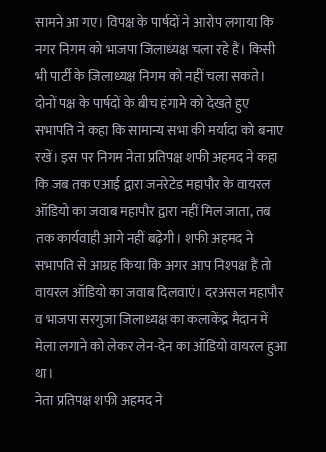सामने आ गए। विपक्ष के पार्षदों ने आरोप लगाया कि नगर निगम को भाजपा जिलाध्यक्ष चला रहे हैं। किसी भी पार्टी के जिलाध्यक्ष निगम को नहीं चला सकते।
दोनों पक्ष के पार्षदों के बीच हंगामे को देखते हुए सभापति ने कहा कि सामान्य सभा की मर्यादा को बनाए रखें। इस पर निगम नेता प्रतिपक्ष शफी अहमद ने कहा कि जब तक एआई द्वारा जनरेटेड महापौर के वायरल ऑडियो का जवाब महापौर द्वारा नहीं मिल जाता, तब तक कार्यवाही आगे नहीं बढ़ेगी। शफी अहमद ने सभापति से आग्रह किया कि अगर आप निश्पक्ष हैं तो वायरल ऑडियो का जवाब दिलवाएं। दरअसल महापौर व भाजपा सरगुजा जिलाध्यक्ष का कलाकेंद्र मैदान में मेला लगाने को लेकर लेन-देन का ऑडियो वायरल हुआ था।
नेता प्रतिपक्ष शफी अहमद ने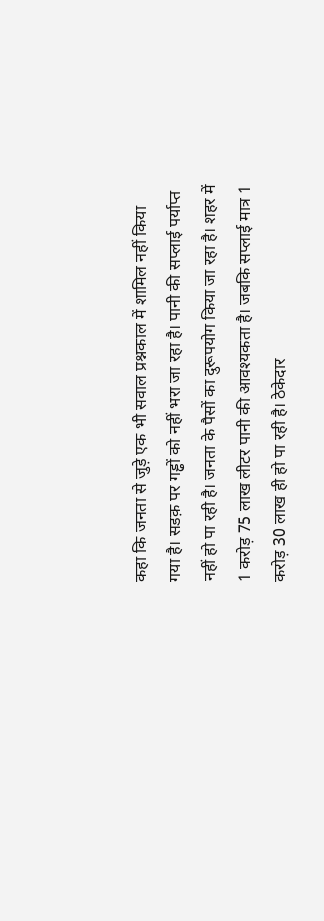कहा कि जनता से जुड़े एक भी सवाल प्रश्नकाल में शामिल नहीं किया गया है। सडक़ पर गड्ढों को नहीं भरा जा रहा है। पानी की सप्लाई पर्याप्त नहीं हो पा रही है। जनता के पैसों का दुरूपयोग किया जा रहा है। शहर में 1 करोड़ 75 लाख लीटर पानी की आवश्यकता है। जबकि सप्लाई मात्र 1 करोड़ 30 लाख ही हो पा रही है। ठेकेदार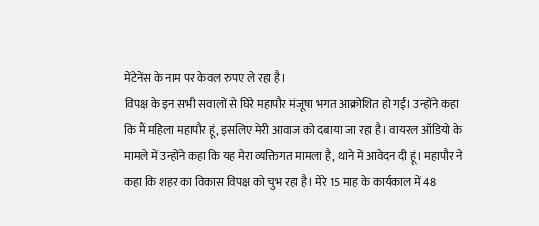मेंटेनेंस के नाम पर केवल रुपए ले रहा है।
विपक्ष के इन सभी सवालों से घिरे महापौर मंजूषा भगत आक्रोशित हो गईं। उन्होंने कहा कि मैं महिला महापौर हूं, इसलिए मेरी आवाज को दबाया जा रहा है। वायरल ऑडियो के मामले में उन्होंने कहा कि यह मेरा व्यक्तिगत मामला है, थाने में आवेदन दी हूं। महापौर ने कहा कि शहर का विकास विपक्ष को चुभ रहा है। मेरे 15 माह के कार्यकाल में 48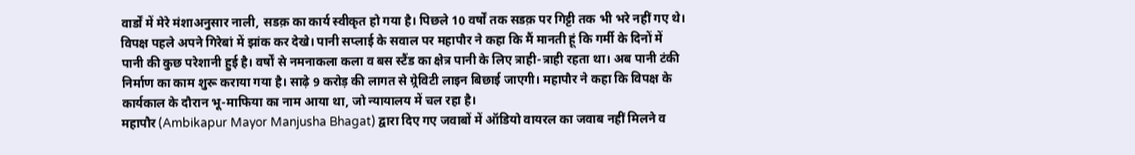वार्डों में मेरे मंशाअनुसार नाली, सडक़ का कार्य स्वीकृत हो गया है। पिछले 10 वर्षों तक सडक़ पर गिट्टी तक भी भरे नहीं गए थे।
विपक्ष पहले अपने गिरेबां में झांक कर देखे। पानी सप्लाई के सवाल पर महापौर ने कहा कि मैं मानती हूं कि गर्मी के दिनों में पानी की कुछ परेशानी हुई है। वर्षों से नमनाकला कला व बस स्टैंड का क्षेत्र पानी के लिए त्राही-त्राही रहता था। अब पानी टंकी निर्माण का काम शुरू कराया गया है। साढ़े 9 करोड़ की लागत से ग्र्रेविटी लाइन बिछाई जाएगी। महापौर ने कहा कि विपक्ष के कार्यकाल के दौरान भू-माफिया का नाम आया था, जो न्यायालय में चल रहा है।
महापौर (Ambikapur Mayor Manjusha Bhagat) द्वारा दिए गए जवाबों में ऑडियो वायरल का जवाब नहीं मिलने व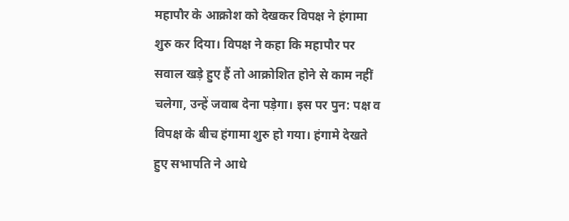महापौर के आक्रोश को देखकर विपक्ष ने हंगामा शुरु कर दिया। विपक्ष ने कहा कि महापौर पर सवाल खड़े हुए हैं तो आक्रोशित होने से काम नहीं चलेगा, उन्हें जवाब देना पड़ेगा। इस पर पुन: पक्ष व विपक्ष के बीच हंगामा शुरु हो गया। हंगामे देखते हुए सभापति ने आधे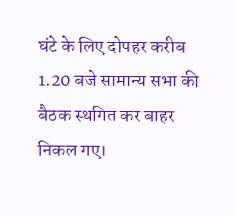घंटे के लिए दोपहर करीब 1.20 बजे सामान्य सभा की बैठक स्थगित कर बाहर निकल गए।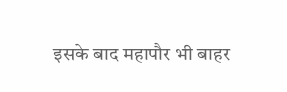इसके बाद महापौर भी बाहर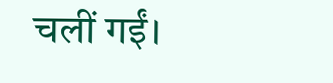चलीं गईं।